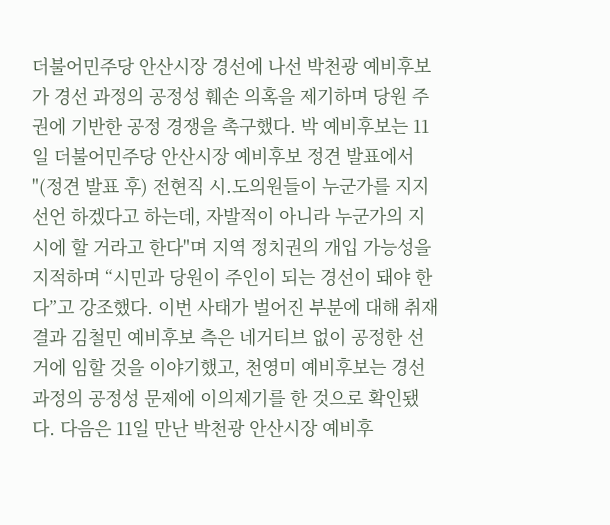더불어민주당 안산시장 경선에 나선 박천광 예비후보가 경선 과정의 공정성 훼손 의혹을 제기하며 당원 주권에 기반한 공정 경쟁을 촉구했다. 박 예비후보는 11일 더불어민주당 안산시장 예비후보 정견 발표에서 "(정견 발표 후) 전현직 시.도의원들이 누군가를 지지선언 하겠다고 하는데, 자발적이 아니라 누군가의 지시에 할 거라고 한다"며 지역 정치권의 개입 가능성을 지적하며 “시민과 당원이 주인이 되는 경선이 돼야 한다”고 강조했다. 이번 사태가 벌어진 부분에 대해 취재결과 김철민 예비후보 측은 네거티브 없이 공정한 선거에 임할 것을 이야기했고, 천영미 예비후보는 경선 과정의 공정성 문제에 이의제기를 한 것으로 확인됐다. 다음은 11일 만난 박천광 안산시장 예비후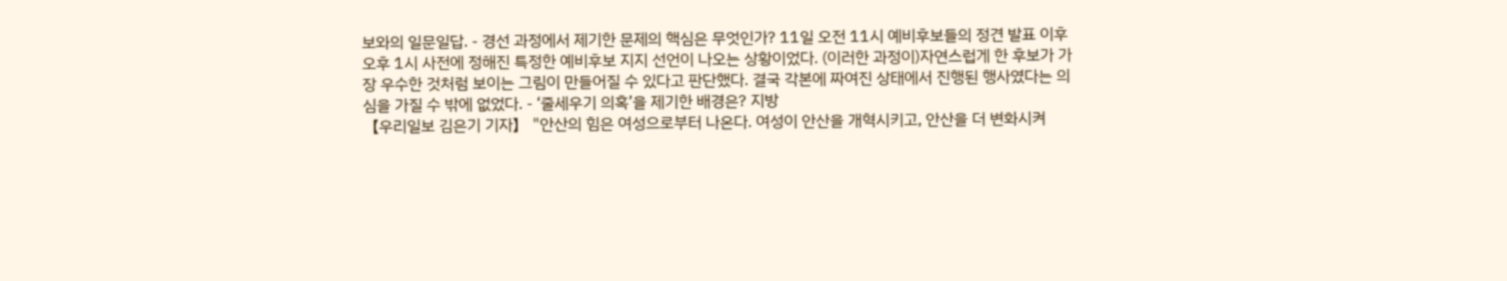보와의 일문일답. - 경선 과정에서 제기한 문제의 핵심은 무엇인가? 11일 오전 11시 예비후보들의 정견 발표 이후 오후 1시 사전에 정해진 특정한 예비후보 지지 선언이 나오는 상황이었다. (이러한 과정이)자연스럽게 한 후보가 가장 우수한 것처럼 보이는 그림이 만들어질 수 있다고 판단했다. 결국 각본에 짜여진 상태에서 진행된 행사였다는 의심을 가질 수 밖에 없었다. - ‘줄세우기 의혹’을 제기한 배경은? 지방
【우리일보 김은기 기자】 "안산의 힘은 여성으로부터 나온다. 여성이 안산을 개혁시키고, 안산을 더 변화시켜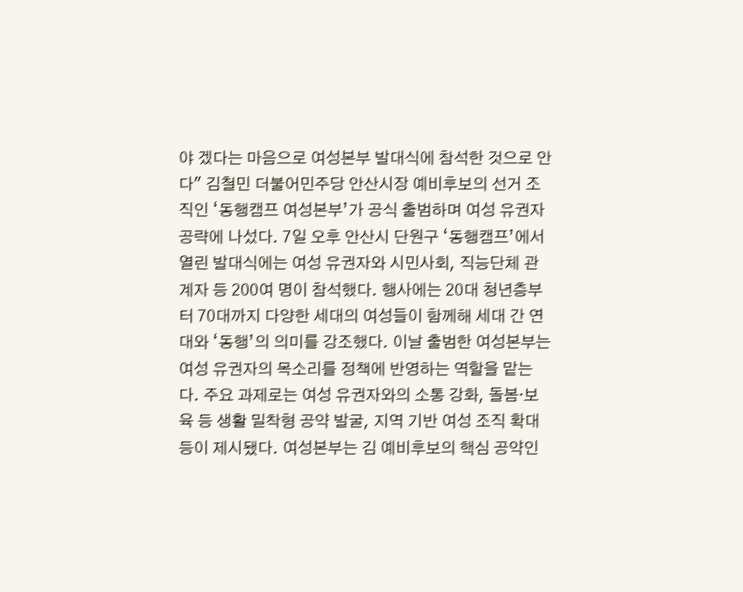야 겠다는 마음으로 여성본부 발대식에 참석한 것으로 안다" 김철민 더불어민주당 안산시장 예비후보의 선거 조직인 ‘동행캠프 여성본부’가 공식 출범하며 여성 유권자 공략에 나섰다. 7일 오후 안산시 단원구 ‘동행캠프’에서 열린 발대식에는 여성 유권자와 시민사회, 직능단체 관계자 등 200여 명이 참석했다. 행사에는 20대 청년층부터 70대까지 다양한 세대의 여성들이 함께해 세대 간 연대와 ‘동행’의 의미를 강조했다. 이날 출범한 여성본부는 여성 유권자의 목소리를 정책에 반영하는 역할을 맡는다. 주요 과제로는 여성 유권자와의 소통 강화, 돌봄·보육 등 생활 밀착형 공약 발굴, 지역 기반 여성 조직 확대 등이 제시됐다. 여성본부는 김 예비후보의 핵심 공약인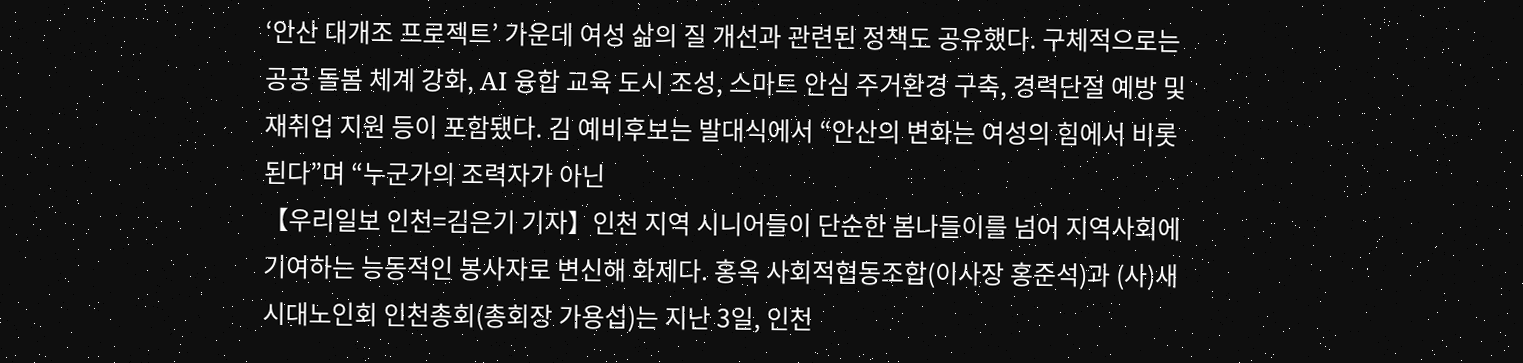‘안산 대개조 프로젝트’ 가운데 여성 삶의 질 개선과 관련된 정책도 공유했다. 구체적으로는 공공 돌봄 체계 강화, AI 융합 교육 도시 조성, 스마트 안심 주거환경 구축, 경력단절 예방 및 재취업 지원 등이 포함됐다. 김 예비후보는 발대식에서 “안산의 변화는 여성의 힘에서 비롯된다”며 “누군가의 조력자가 아닌
【우리일보 인천=김은기 기자】인천 지역 시니어들이 단순한 봄나들이를 넘어 지역사회에 기여하는 능동적인 봉사자로 변신해 화제다. 홍옥 사회적협동조합(이사장 홍준석)과 (사)새시대노인회 인천총회(총회장 가용섭)는 지난 3일, 인천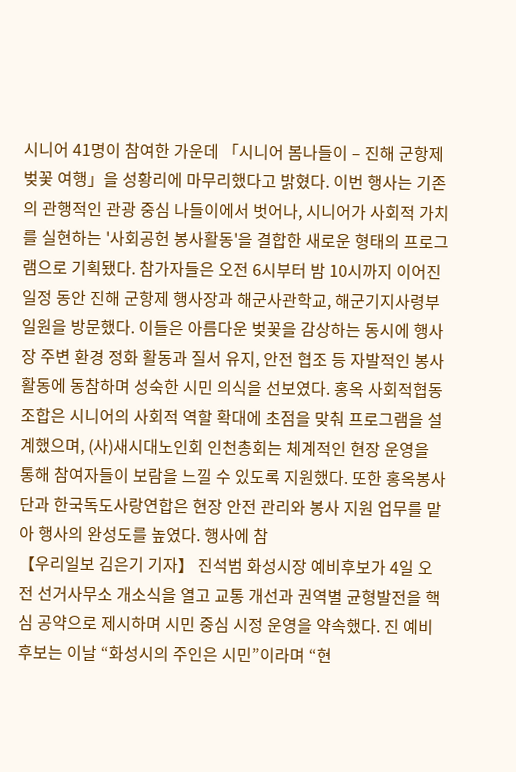시니어 41명이 참여한 가운데 「시니어 봄나들이 – 진해 군항제 벚꽃 여행」을 성황리에 마무리했다고 밝혔다. 이번 행사는 기존의 관행적인 관광 중심 나들이에서 벗어나, 시니어가 사회적 가치를 실현하는 '사회공헌 봉사활동'을 결합한 새로운 형태의 프로그램으로 기획됐다. 참가자들은 오전 6시부터 밤 10시까지 이어진 일정 동안 진해 군항제 행사장과 해군사관학교, 해군기지사령부 일원을 방문했다. 이들은 아름다운 벚꽃을 감상하는 동시에 행사장 주변 환경 정화 활동과 질서 유지, 안전 협조 등 자발적인 봉사활동에 동참하며 성숙한 시민 의식을 선보였다. 홍옥 사회적협동조합은 시니어의 사회적 역할 확대에 초점을 맞춰 프로그램을 설계했으며, (사)새시대노인회 인천총회는 체계적인 현장 운영을 통해 참여자들이 보람을 느낄 수 있도록 지원했다. 또한 홍옥봉사단과 한국독도사랑연합은 현장 안전 관리와 봉사 지원 업무를 맡아 행사의 완성도를 높였다. 행사에 참
【우리일보 김은기 기자】 진석범 화성시장 예비후보가 4일 오전 선거사무소 개소식을 열고 교통 개선과 권역별 균형발전을 핵심 공약으로 제시하며 시민 중심 시정 운영을 약속했다. 진 예비후보는 이날 “화성시의 주인은 시민”이라며 “현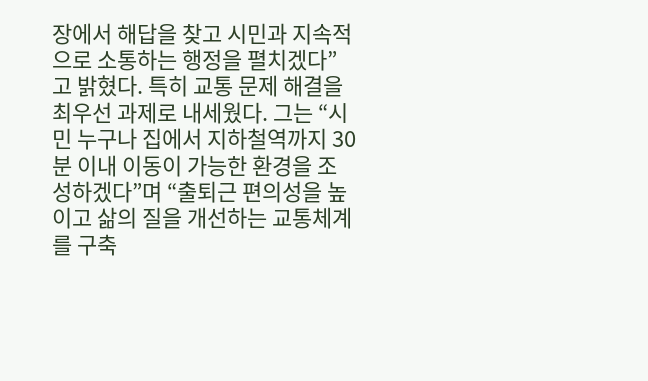장에서 해답을 찾고 시민과 지속적으로 소통하는 행정을 펼치겠다”고 밝혔다. 특히 교통 문제 해결을 최우선 과제로 내세웠다. 그는 “시민 누구나 집에서 지하철역까지 30분 이내 이동이 가능한 환경을 조성하겠다”며 “출퇴근 편의성을 높이고 삶의 질을 개선하는 교통체계를 구축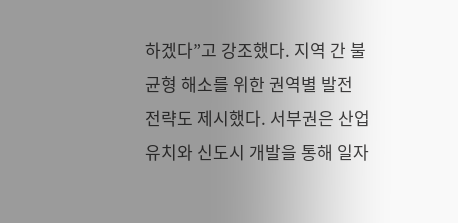하겠다”고 강조했다. 지역 간 불균형 해소를 위한 권역별 발전 전략도 제시했다. 서부권은 산업 유치와 신도시 개발을 통해 일자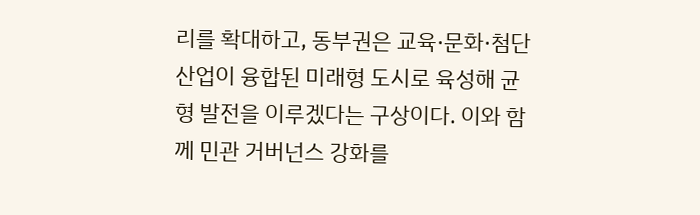리를 확대하고, 동부권은 교육·문화·첨단 산업이 융합된 미래형 도시로 육성해 균형 발전을 이루겠다는 구상이다. 이와 함께 민관 거버넌스 강화를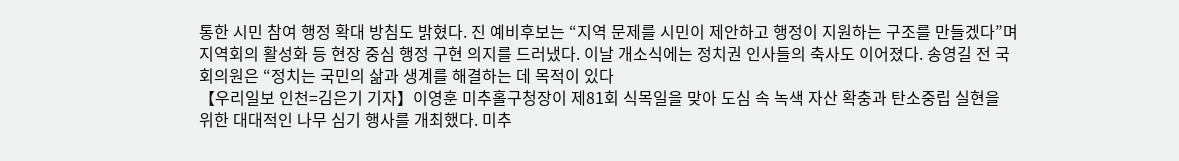통한 시민 참여 행정 확대 방침도 밝혔다. 진 예비후보는 “지역 문제를 시민이 제안하고 행정이 지원하는 구조를 만들겠다”며 지역회의 활성화 등 현장 중심 행정 구현 의지를 드러냈다. 이날 개소식에는 정치권 인사들의 축사도 이어졌다. 송영길 전 국회의원은 “정치는 국민의 삶과 생계를 해결하는 데 목적이 있다
【우리일보 인천=김은기 기자】이영훈 미추홀구청장이 제81회 식목일을 맞아 도심 속 녹색 자산 확충과 탄소중립 실현을 위한 대대적인 나무 심기 행사를 개최했다. 미추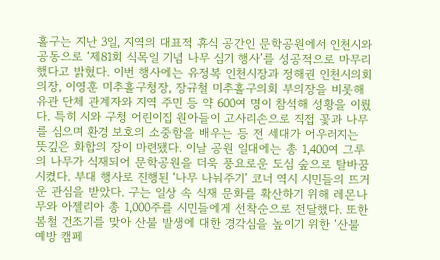홀구는 지난 3일, 지역의 대표적 휴식 공간인 문학공원에서 인천시와 공동으로 ‘제81회 식목일 기념 나무 심기 행사’를 성공적으로 마무리했다고 밝혔다. 이번 행사에는 유정복 인천시장과 정해권 인천시의회 의장, 이영훈 미추홀구청장, 장규철 미추홀구의회 부의장을 비롯해 유관 단체 관계자와 지역 주민 등 약 600여 명이 참석해 성황을 이뤘다. 특히 시와 구청 어린이집 원아들이 고사리손으로 직접 꽃과 나무를 심으며 환경 보호의 소중함을 배우는 등 전 세대가 어우러지는 뜻깊은 화합의 장이 마련됐다. 이날 공원 일대에는 총 1,400여 그루의 나무가 식재되어 문학공원을 더욱 풍요로운 도심 숲으로 탈바꿈시켰다. 부대 행사로 진행된 ‘나무 나눠주기’ 코너 역시 시민들의 뜨거운 관심을 받았다. 구는 일상 속 식재 문화를 확산하기 위해 레몬나무와 아젤리아 총 1,000주를 시민들에게 선착순으로 전달했다. 또한 봄철 건조기를 맞아 산불 발생에 대한 경각심을 높이기 위한 ‘산불 예방 캠페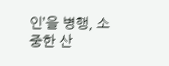인’을 병행, 소중한 산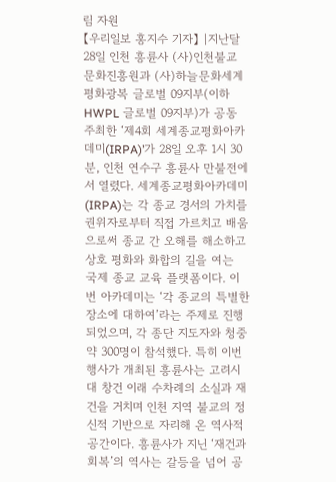림 자원
【우리일보 홍지수 기자】 |지난달 28일 인천 흥륜사 (사)인천불교문화진흥원과 (사)하늘문화세계평화광복 글로벌 09지부(이하 HWPL 글로벌 09지부)가 공동 주최한 ‘제4회 세계종교평화아카데미(IRPA)’가 28일 오후 1시 30분, 인천 연수구 흥륜사 만불전에서 열렸다. 세계종교평화아카데미(IRPA)는 각 종교 경서의 가치를 권위자로부터 직접 가르치고 배움으로써 종교 간 오해를 해소하고 상호 평화와 화합의 길을 여는 국제 종교 교육 플랫폼이다. 이번 아카데미는 ‘각 종교의 특별한 장소에 대하여’라는 주제로 진행되었으며, 각 종단 지도자와 청중 약 300명이 참석했다. 특히 이번 행사가 개최된 흥륜사는 고려시대 창건 이래 수차례의 소실과 재건을 거치며 인천 지역 불교의 정신적 기반으로 자리해 온 역사적 공간이다. 흥륜사가 지닌 ‘재건과 회복’의 역사는 갈등을 넘어 공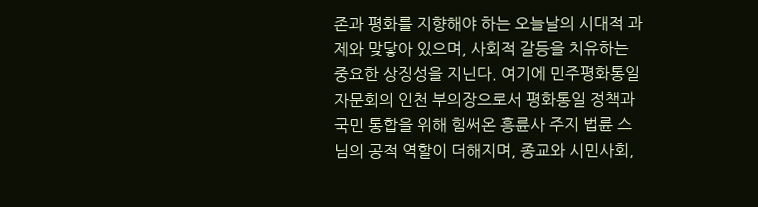존과 평화를 지향해야 하는 오늘날의 시대적 과제와 맞닿아 있으며, 사회적 갈등을 치유하는 중요한 상징성을 지닌다. 여기에 민주평화통일자문회의 인천 부의장으로서 평화통일 정책과 국민 통합을 위해 힘써온 흥륜사 주지 법륜 스님의 공적 역할이 더해지며, 종교와 시민사회,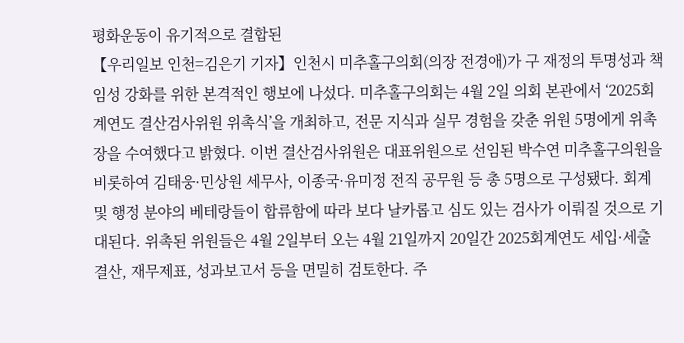평화운동이 유기적으로 결합된
【우리일보 인천=김은기 기자】인천시 미추홀구의회(의장 전경애)가 구 재정의 투명성과 책임성 강화를 위한 본격적인 행보에 나섰다. 미추홀구의회는 4월 2일 의회 본관에서 ‘2025회계연도 결산검사위원 위촉식’을 개최하고, 전문 지식과 실무 경험을 갖춘 위원 5명에게 위촉장을 수여했다고 밝혔다. 이번 결산검사위원은 대표위원으로 선임된 박수연 미추홀구의원을 비롯하여 김태웅·민상원 세무사, 이종국·유미정 전직 공무원 등 총 5명으로 구성됐다. 회계 및 행정 분야의 베테랑들이 합류함에 따라 보다 날카롭고 심도 있는 검사가 이뤄질 것으로 기대된다. 위촉된 위원들은 4월 2일부터 오는 4월 21일까지 20일간 2025회계연도 세입·세출 결산, 재무제표, 성과보고서 등을 면밀히 검토한다. 주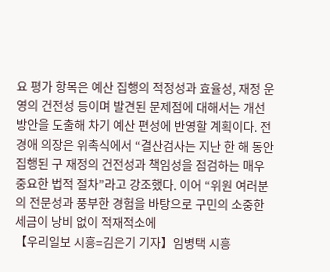요 평가 항목은 예산 집행의 적정성과 효율성, 재정 운영의 건전성 등이며 발견된 문제점에 대해서는 개선 방안을 도출해 차기 예산 편성에 반영할 계획이다. 전경애 의장은 위촉식에서 “결산검사는 지난 한 해 동안 집행된 구 재정의 건전성과 책임성을 점검하는 매우 중요한 법적 절차”라고 강조했다. 이어 “위원 여러분의 전문성과 풍부한 경험을 바탕으로 구민의 소중한 세금이 낭비 없이 적재적소에
【우리일보 시흥=김은기 기자】임병택 시흥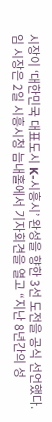시장이 ‘대한민국 대표도시 K-시흥시’ 완성을 향한 3선 도전을 공식 선언했다. 임 시장은 2일 시흥시청 늠내홀에서 기자회견을 열고 “지난 8년간의 성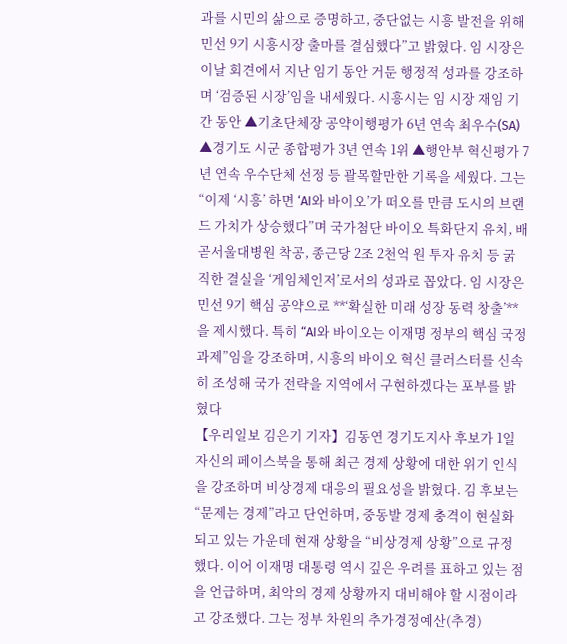과를 시민의 삶으로 증명하고, 중단없는 시흥 발전을 위해 민선 9기 시흥시장 출마를 결심했다”고 밝혔다. 임 시장은 이날 회견에서 지난 임기 동안 거둔 행정적 성과를 강조하며 ‘검증된 시장’임을 내세웠다. 시흥시는 임 시장 재임 기간 동안 ▲기초단체장 공약이행평가 6년 연속 최우수(SA) ▲경기도 시군 종합평가 3년 연속 1위 ▲행안부 혁신평가 7년 연속 우수단체 선정 등 괄목할만한 기록을 세웠다. 그는 “이제 ‘시흥’ 하면 ‘AI와 바이오’가 떠오를 만큼 도시의 브랜드 가치가 상승했다”며 국가첨단 바이오 특화단지 유치, 배곧서울대병원 착공, 종근당 2조 2천억 원 투자 유치 등 굵직한 결실을 ‘게임체인저’로서의 성과로 꼽았다. 임 시장은 민선 9기 핵심 공약으로 **‘확실한 미래 성장 동력 창출’**을 제시했다. 특히 “AI와 바이오는 이재명 정부의 핵심 국정과제”임을 강조하며, 시흥의 바이오 혁신 클러스터를 신속히 조성해 국가 전략을 지역에서 구현하겠다는 포부를 밝혔다
【우리일보 김은기 기자】김동연 경기도지사 후보가 1일 자신의 페이스북을 통해 최근 경제 상황에 대한 위기 인식을 강조하며 비상경제 대응의 필요성을 밝혔다. 김 후보는 “문제는 경제”라고 단언하며, 중동발 경제 충격이 현실화되고 있는 가운데 현재 상황을 “비상경제 상황”으로 규정했다. 이어 이재명 대통령 역시 깊은 우려를 표하고 있는 점을 언급하며, 최악의 경제 상황까지 대비해야 할 시점이라고 강조했다. 그는 정부 차원의 추가경정예산(추경)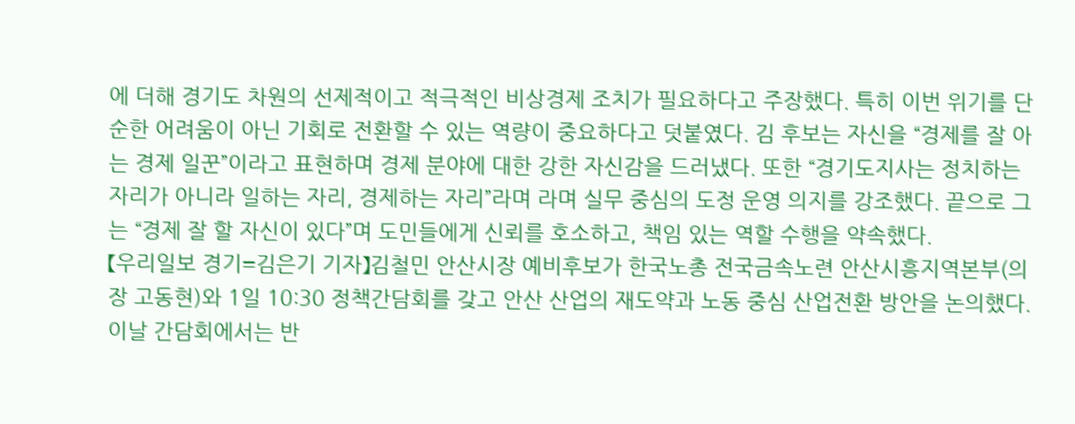에 더해 경기도 차원의 선제적이고 적극적인 비상경제 조치가 필요하다고 주장했다. 특히 이번 위기를 단순한 어려움이 아닌 기회로 전환할 수 있는 역량이 중요하다고 덧붙였다. 김 후보는 자신을 “경제를 잘 아는 경제 일꾼”이라고 표현하며 경제 분야에 대한 강한 자신감을 드러냈다. 또한 “경기도지사는 정치하는 자리가 아니라 일하는 자리, 경제하는 자리”라며 라며 실무 중심의 도정 운영 의지를 강조했다. 끝으로 그는 “경제 잘 할 자신이 있다”며 도민들에게 신뢰를 호소하고, 책임 있는 역할 수행을 약속했다.
【우리일보 경기=김은기 기자】김철민 안산시장 예비후보가 한국노총 전국금속노련 안산시흥지역본부(의장 고동현)와 1일 10:30 정책간담회를 갖고 안산 산업의 재도약과 노동 중심 산업전환 방안을 논의했다. 이날 간담회에서는 반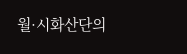월·시화산단의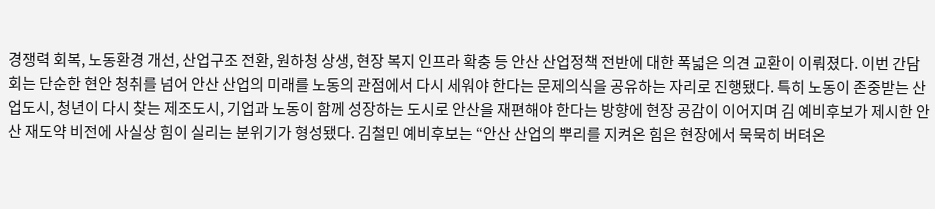경쟁력 회복, 노동환경 개선, 산업구조 전환, 원하청 상생, 현장 복지 인프라 확충 등 안산 산업정책 전반에 대한 폭넓은 의견 교환이 이뤄졌다. 이번 간담회는 단순한 현안 청취를 넘어 안산 산업의 미래를 노동의 관점에서 다시 세워야 한다는 문제의식을 공유하는 자리로 진행됐다. 특히 노동이 존중받는 산업도시, 청년이 다시 찾는 제조도시, 기업과 노동이 함께 성장하는 도시로 안산을 재편해야 한다는 방향에 현장 공감이 이어지며 김 예비후보가 제시한 안산 재도약 비전에 사실상 힘이 실리는 분위기가 형성됐다. 김철민 예비후보는 “안산 산업의 뿌리를 지켜온 힘은 현장에서 묵묵히 버텨온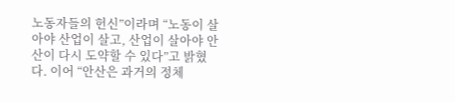노동자들의 헌신”이라며 “노동이 살아야 산업이 살고, 산업이 살아야 안산이 다시 도약할 수 있다”고 밝혔다. 이어 “안산은 과거의 정체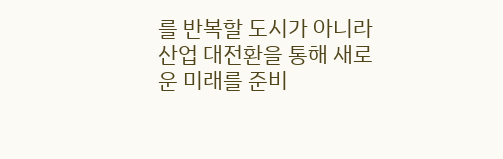를 반복할 도시가 아니라 산업 대전환을 통해 새로운 미래를 준비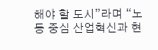해야 할 도시”라며 “노동 중심 산업혁신과 현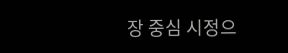장 중심 시정으